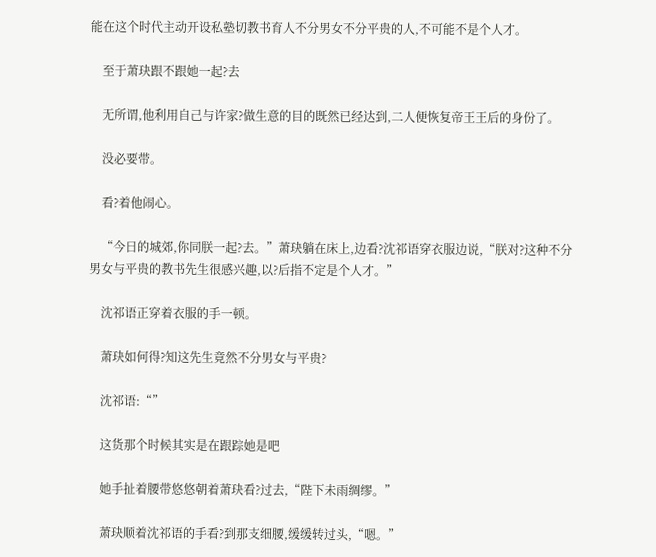能在这个时代主动开设私塾切教书育人不分男女不分平贵的人,不可能不是个人才。

    至于萧玦跟不跟她一起?去

    无所谓,他利用自己与许家?做生意的目的既然已经达到,二人便恢复帝王王后的身份了。

    没必要带。

    看?着他闹心。

    “今日的城郊,你同朕一起?去。”萧玦躺在床上,边看?沈祁语穿衣服边说,“朕对?这种不分男女与平贵的教书先生很感兴趣,以?后指不定是个人才。”

    沈祁语正穿着衣服的手一顿。

    萧玦如何得?知这先生竟然不分男女与平贵?

    沈祁语:“”

    这货那个时候其实是在跟踪她是吧

    她手扯着腰带悠悠朝着萧玦看?过去,“陛下未雨绸缪。”

    萧玦顺着沈祁语的手看?到那支细腰,缓缓转过头,“嗯。”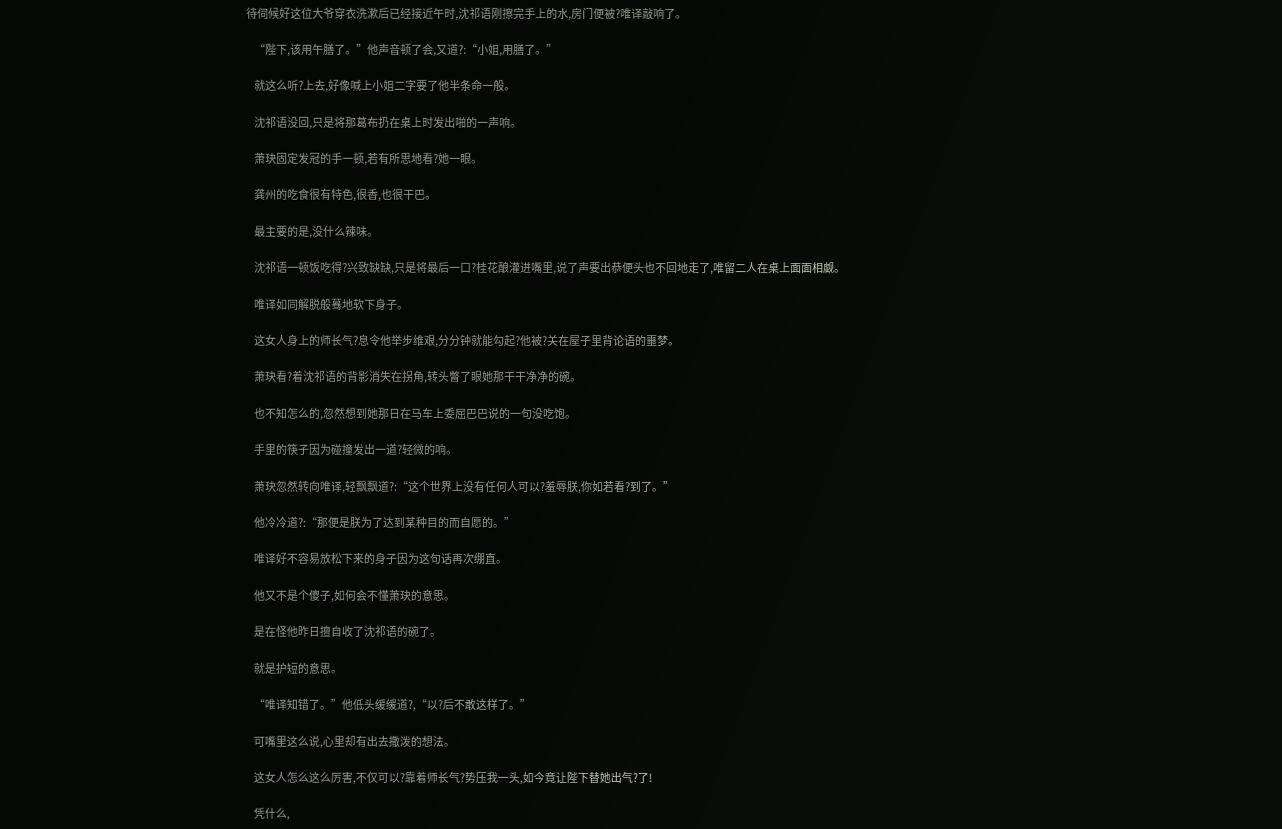待伺候好这位大爷穿衣洗漱后已经接近午时,沈祁语刚擦完手上的水,房门便被?唯译敲响了。

    “陛下,该用午膳了。”他声音顿了会,又道?:“小姐,用膳了。”

    就这么听?上去,好像喊上小姐二字要了他半条命一般。

    沈祁语没回,只是将那葛布扔在桌上时发出啪的一声响。

    萧玦固定发冠的手一顿,若有所思地看?她一眼。

    龚州的吃食很有特色,很香,也很干巴。

    最主要的是,没什么辣味。

    沈祁语一顿饭吃得?兴致缺缺,只是将最后一口?桂花酿灌进嘴里,说了声要出恭便头也不回地走了,唯留二人在桌上面面相觑。

    唯译如同解脱般蓦地软下身子。

    这女人身上的师长气?息令他举步维艰,分分钟就能勾起?他被?关在屋子里背论语的噩梦。

    萧玦看?着沈祁语的背影消失在拐角,转头瞥了眼她那干干净净的碗。

    也不知怎么的,忽然想到她那日在马车上委屈巴巴说的一句没吃饱。

    手里的筷子因为碰撞发出一道?轻微的响。

    萧玦忽然转向唯译,轻飘飘道?:“这个世界上没有任何人可以?羞辱朕,你如若看?到了。”

    他冷冷道?:“那便是朕为了达到某种目的而自愿的。”

    唯译好不容易放松下来的身子因为这句话再次绷直。

    他又不是个傻子,如何会不懂萧玦的意思。

    是在怪他昨日擅自收了沈祁语的碗了。

    就是护短的意思。

    “唯译知错了。”他低头缓缓道?,“以?后不敢这样了。”

    可嘴里这么说,心里却有出去撒泼的想法。

    这女人怎么这么厉害,不仅可以?靠着师长气?势压我一头,如今竟让陛下替她出气?了!

    凭什么,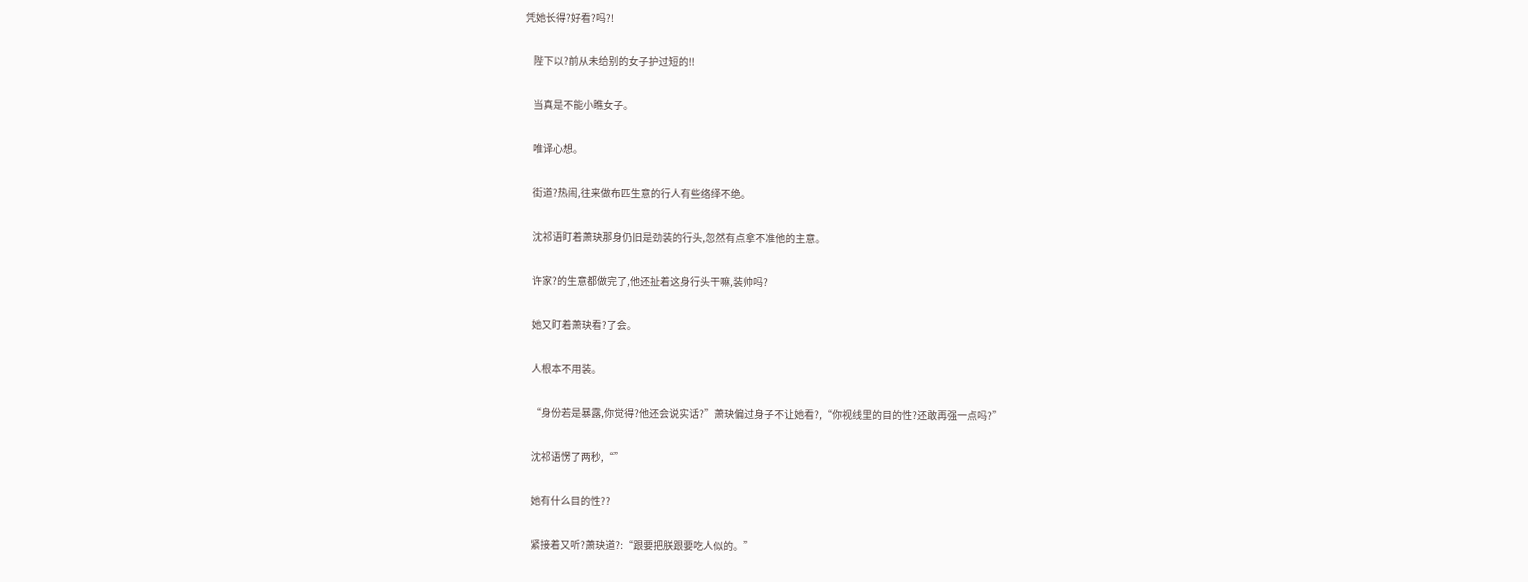凭她长得?好看?吗?!

    陛下以?前从未给别的女子护过短的!!

    当真是不能小瞧女子。

    唯译心想。

    街道?热闹,往来做布匹生意的行人有些络绎不绝。

    沈祁语盯着萧玦那身仍旧是劲装的行头,忽然有点拿不准他的主意。

    许家?的生意都做完了,他还扯着这身行头干嘛,装帅吗?

    她又盯着萧玦看?了会。

    人根本不用装。

    “身份若是暴露,你觉得?他还会说实话?”萧玦偏过身子不让她看?,“你视线里的目的性?还敢再强一点吗?”

    沈祁语愣了两秒,“”

    她有什么目的性??

    紧接着又听?萧玦道?:“跟要把朕跟要吃人似的。”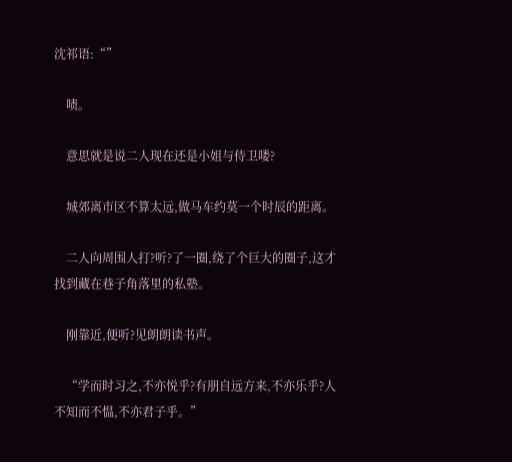沈祁语:“”

    啧。

    意思就是说二人现在还是小姐与侍卫喽?

    城郊离市区不算太远,做马车约莫一个时辰的距离。

    二人向周围人打?听?了一圈,绕了个巨大的圈子,这才找到藏在巷子角落里的私塾。

    刚靠近,便听?见朗朗读书声。

    “学而时习之,不亦悦乎?有朋自远方来,不亦乐乎?人不知而不愠,不亦君子乎。”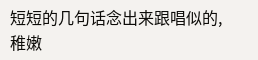短短的几句话念出来跟唱似的,稚嫩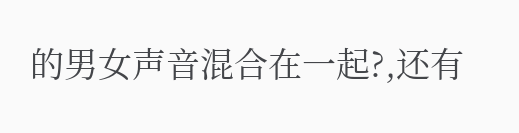的男女声音混合在一起?,还有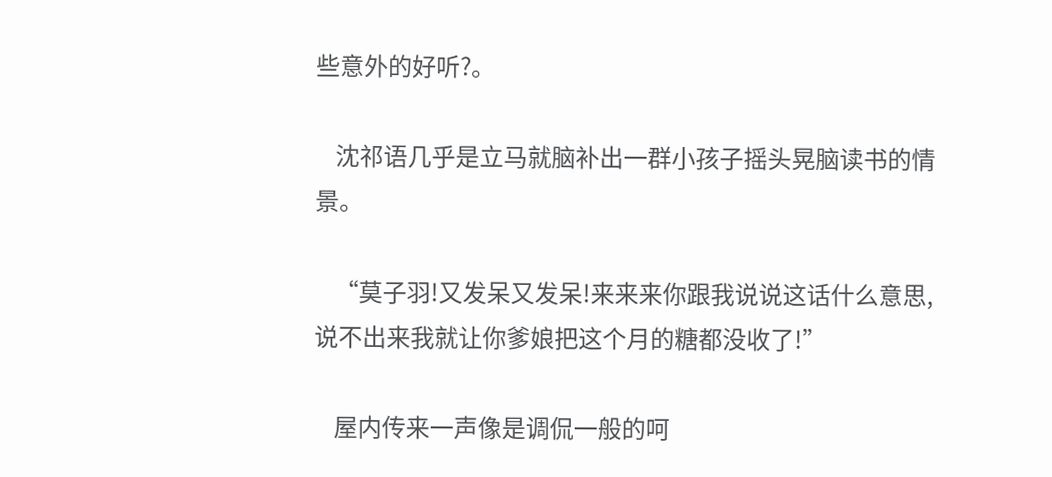些意外的好听?。

    沈祁语几乎是立马就脑补出一群小孩子摇头晃脑读书的情景。

    “莫子羽!又发呆又发呆!来来来你跟我说说这话什么意思,说不出来我就让你爹娘把这个月的糖都没收了!”

    屋内传来一声像是调侃一般的呵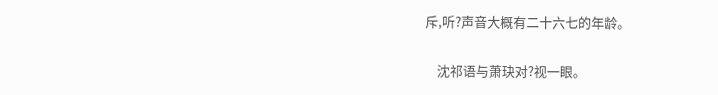斥,听?声音大概有二十六七的年龄。

    沈祁语与萧玦对?视一眼。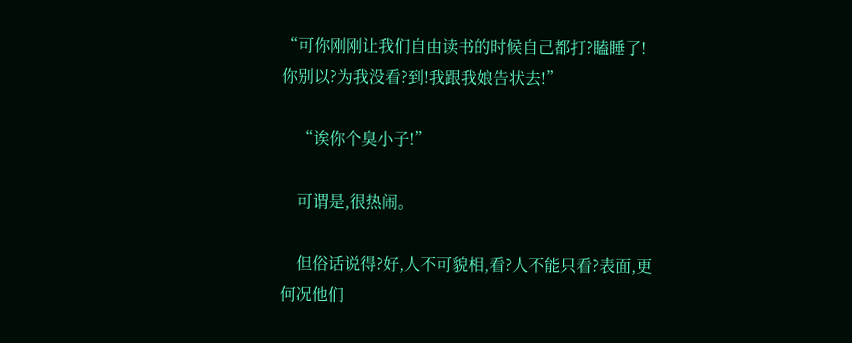“可你刚刚让我们自由读书的时候自己都打?瞌睡了!你别以?为我没看?到!我跟我娘告状去!”

    “诶你个臭小子!”

    可谓是,很热闹。

    但俗话说得?好,人不可貌相,看?人不能只看?表面,更何况他们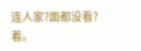连人家?面都没看?着。